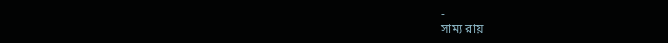-
সাম্য রায়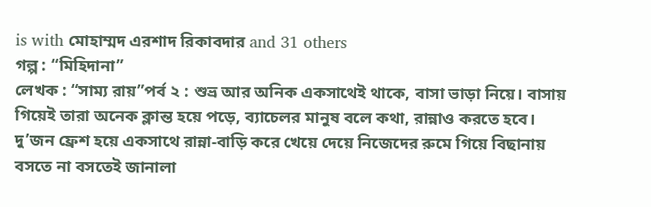is with মোহাম্মদ এরশাদ রিকাবদার and 31 others
গল্প : “মিহিদানা”
লেখক : “সাম্য রায়”পর্ব ২ : শুভ্র আর অনিক একসাথেই থাকে, বাসা ভাড়া নিয়ে। বাসায় গিয়েই তারা অনেক ক্লান্ত হয়ে পড়ে, ব্যাচেলর মানুষ বলে কথা, রান্নাও করতে হবে। দু’জন ফ্রেশ হয়ে একসাথে রান্না-বাড়ি করে খেয়ে দেয়ে নিজেদের রুমে গিয়ে বিছানায় বসতে না বসতেই জানালা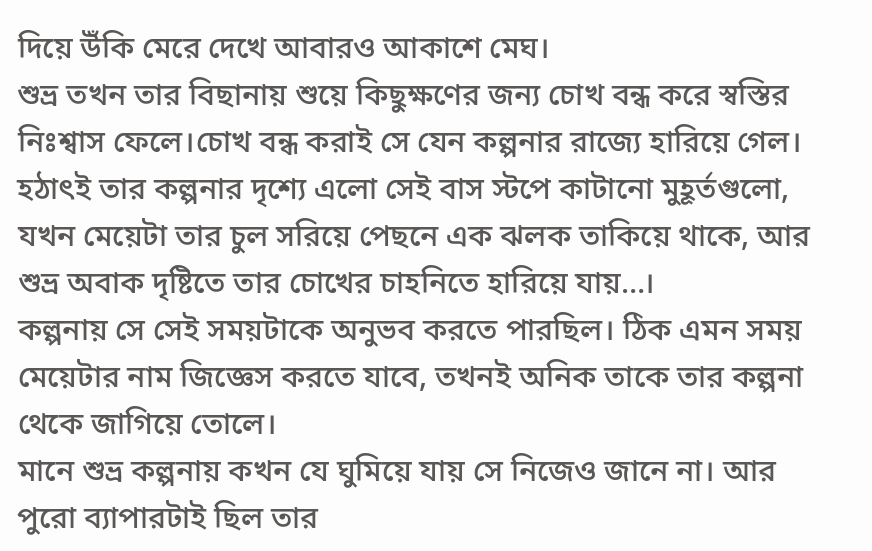দিয়ে উঁকি মেরে দেখে আবারও আকাশে মেঘ।
শুভ্র তখন তার বিছানায় শুয়ে কিছুক্ষণের জন্য চোখ বন্ধ করে স্বস্তির নিঃশ্বাস ফেলে।চোখ বন্ধ করাই সে যেন কল্পনার রাজ্যে হারিয়ে গেল। হঠাৎই তার কল্পনার দৃশ্যে এলো সেই বাস স্টপে কাটানো মুহূর্তগুলো, যখন মেয়েটা তার চুল সরিয়ে পেছনে এক ঝলক তাকিয়ে থাকে, আর শুভ্র অবাক দৃষ্টিতে তার চোখের চাহনিতে হারিয়ে যায়…।
কল্পনায় সে সেই সময়টাকে অনুভব করতে পারছিল। ঠিক এমন সময় মেয়েটার নাম জিজ্ঞেস করতে যাবে, তখনই অনিক তাকে তার কল্পনা থেকে জাগিয়ে তোলে।
মানে শুভ্র কল্পনায় কখন যে ঘুমিয়ে যায় সে নিজেও জানে না। আর পুরো ব্যাপারটাই ছিল তার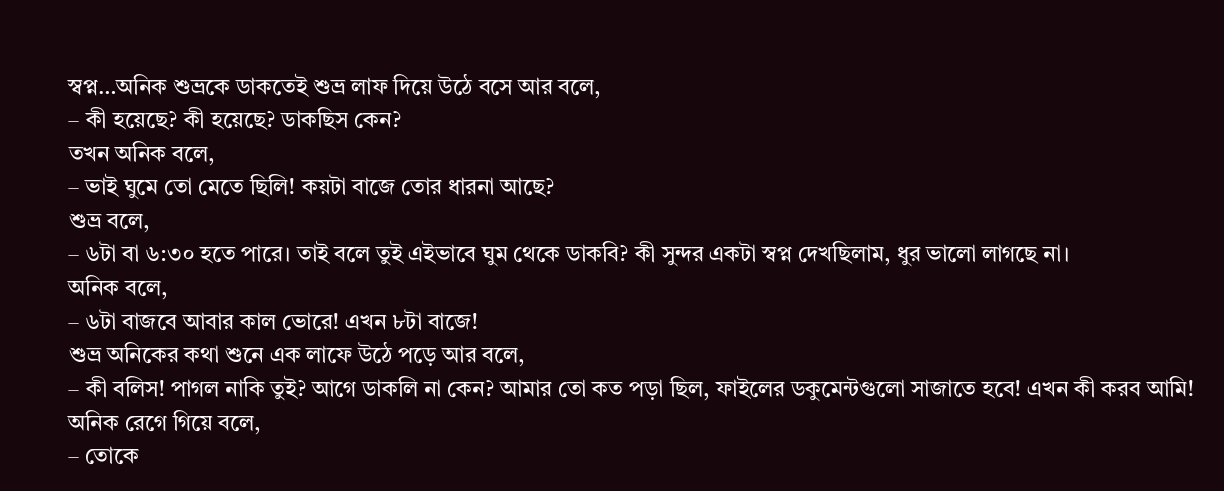স্বপ্ন…অনিক শুভ্রকে ডাকতেই শুভ্র লাফ দিয়ে উঠে বসে আর বলে,
– কী হয়েছে? কী হয়েছে? ডাকছিস কেন?
তখন অনিক বলে,
– ভাই ঘুমে তো মেতে ছিলি! কয়টা বাজে তোর ধারনা আছে?
শুভ্র বলে,
– ৬টা বা ৬:৩০ হতে পারে। তাই বলে তুই এইভাবে ঘুম থেকে ডাকবি? কী সুন্দর একটা স্বপ্ন দেখছিলাম, ধুর ভালো লাগছে না।
অনিক বলে,
– ৬টা বাজবে আবার কাল ভোরে! এখন ৮টা বাজে!
শুভ্র অনিকের কথা শুনে এক লাফে উঠে পড়ে আর বলে,
– কী বলিস! পাগল নাকি তুই? আগে ডাকলি না কেন? আমার তো কত পড়া ছিল, ফাইলের ডকুমেন্টগুলো সাজাতে হবে! এখন কী করব আমি!
অনিক রেগে গিয়ে বলে,
– তোকে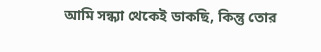আমি সন্ধ্যা থেকেই ডাকছি, কিন্তু তোর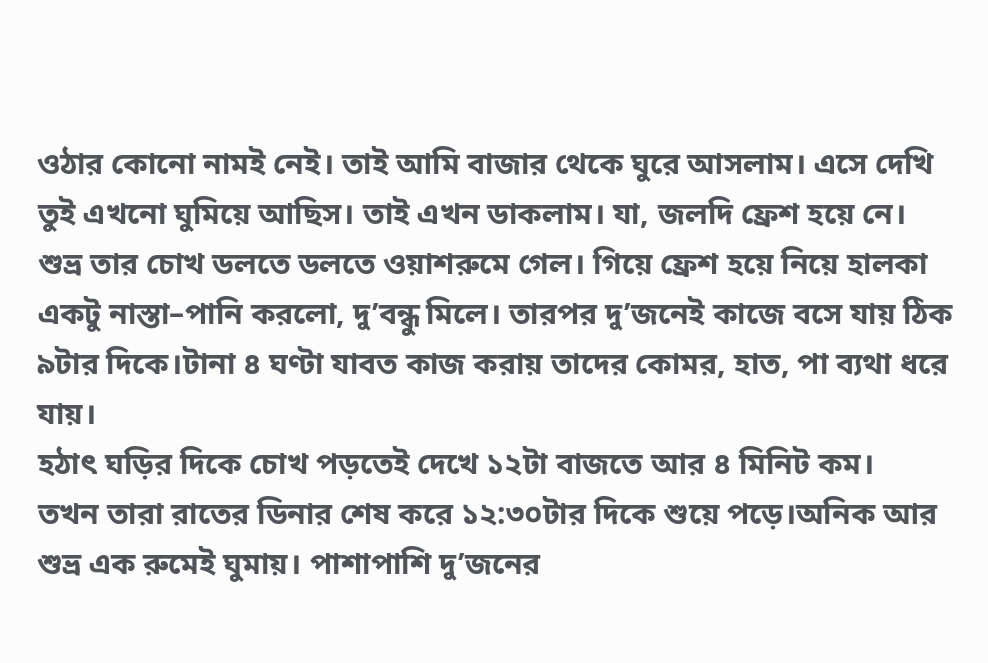ওঠার কোনো নামই নেই। তাই আমি বাজার থেকে ঘুরে আসলাম। এসে দেখি তুই এখনো ঘুমিয়ে আছিস। তাই এখন ডাকলাম। যা, জলদি ফ্রেশ হয়ে নে।
শুভ্র তার চোখ ডলতে ডলতে ওয়াশরুমে গেল। গিয়ে ফ্রেশ হয়ে নিয়ে হালকা একটু নাস্তা–পানি করলো, দু’বন্ধু মিলে। তারপর দু’জনেই কাজে বসে যায় ঠিক ৯টার দিকে।টানা ৪ ঘণ্টা যাবত কাজ করায় তাদের কোমর, হাত, পা ব্যথা ধরে যায়।
হঠাৎ ঘড়ির দিকে চোখ পড়তেই দেখে ১২টা বাজতে আর ৪ মিনিট কম।
তখন তারা রাতের ডিনার শেষ করে ১২:৩০টার দিকে শুয়ে পড়ে।অনিক আর শুভ্র এক রুমেই ঘুমায়। পাশাপাশি দু’জনের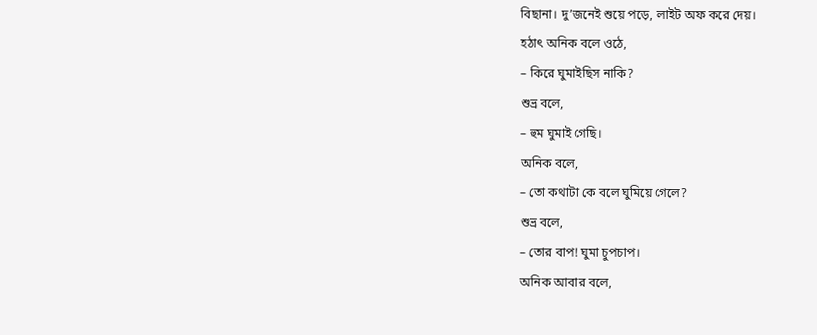বিছানা। দু’জনেই শুয়ে পড়ে, লাইট অফ করে দেয়।
হঠাৎ অনিক বলে ওঠে,
– কিরে ঘুমাইছিস নাকি?
শুভ্র বলে,
– হুম ঘুমাই গেছি।
অনিক বলে,
– তো কথাটা কে বলে ঘুমিয়ে গেলে?
শুভ্র বলে,
– তোর বাপ! ঘুমা চুপচাপ।
অনিক আবার বলে,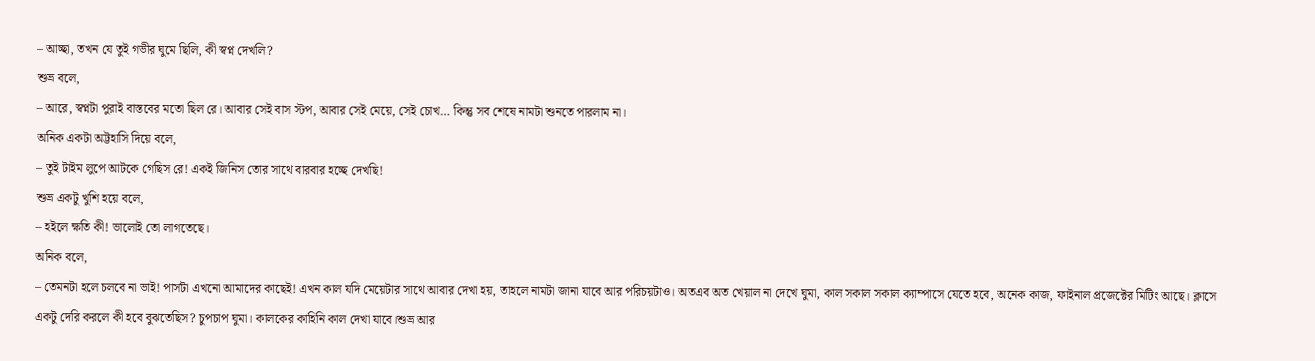– আচ্ছা, তখন যে তুই গভীর ঘুমে ছিলি, কী স্বপ্ন দেখলি?
শুভ্র বলে,
– আরে, স্বপ্নটা পুরাই বাস্তবের মতো ছিল রে। আবার সেই বাস স্টপ, আবার সেই মেয়ে, সেই চোখ… কিন্তু সব শেষে নামটা শুনতে পারলাম না।
অনিক একটা অট্টহাসি দিয়ে বলে,
– তুই টাইম লুপে আটকে গেছিস রে! একই জিনিস তোর সাথে বারবার হচ্ছে দেখছি!
শুভ্র একটু খুশি হয়ে বলে,
– হইলে ক্ষতি কী! ভালোই তো লাগতেছে।
অনিক বলে,
– তেমনটা হলে চলবে না ভাই! পার্সটা এখনো আমাদের কাছেই! এখন কাল যদি মেয়েটার সাথে আবার দেখা হয়, তাহলে নামটা জানা যাবে আর পরিচয়টাও। অতএব অত খেয়াল না দেখে ঘুমা, কাল সকাল সকাল ক্যাম্পাসে যেতে হবে, অনেক কাজ, ফাইনাল প্রজেক্টের মিটিং আছে। ক্লাসে একটু দেরি করলে কী হবে বুঝতেছিস? চুপচাপ ঘুমা। কালকের কাহিনি কাল দেখা যাবে।শুভ্র আর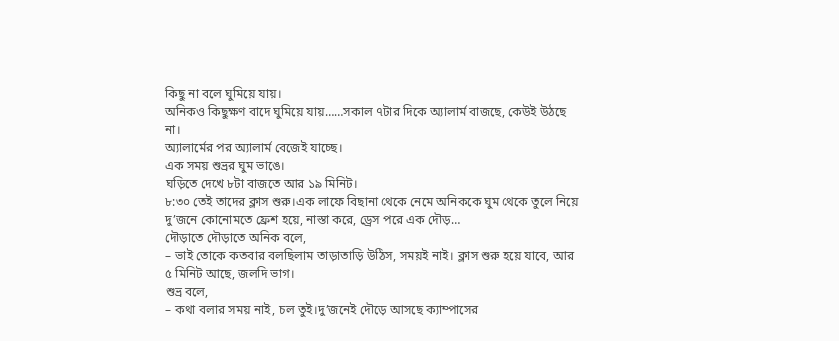কিছু না বলে ঘুমিয়ে যায়।
অনিকও কিছুক্ষণ বাদে ঘুমিয়ে যায়……সকাল ৭টার দিকে অ্যালার্ম বাজছে, কেউই উঠছে না।
অ্যালার্মের পর অ্যালার্ম বেজেই যাচ্ছে।
এক সময় শুভ্রর ঘুম ভাঙে।
ঘড়িতে দেখে ৮টা বাজতে আর ১৯ মিনিট।
৮:৩০ তেই তাদের ক্লাস শুরু।এক লাফে বিছানা থেকে নেমে অনিককে ঘুম থেকে তুলে নিয়ে দু’জনে কোনোমতে ফ্রেশ হয়ে, নাস্তা করে, ড্রেস পরে এক দৌড়…
দৌড়াতে দৌড়াতে অনিক বলে,
– ভাই তোকে কতবার বলছিলাম তাড়াতাড়ি উঠিস, সময়ই নাই। ক্লাস শুরু হয়ে যাবে, আর ৫ মিনিট আছে, জলদি ভাগ।
শুভ্র বলে,
– কথা বলার সময় নাই, চল তুই।দু’জনেই দৌড়ে আসছে ক্যাম্পাসের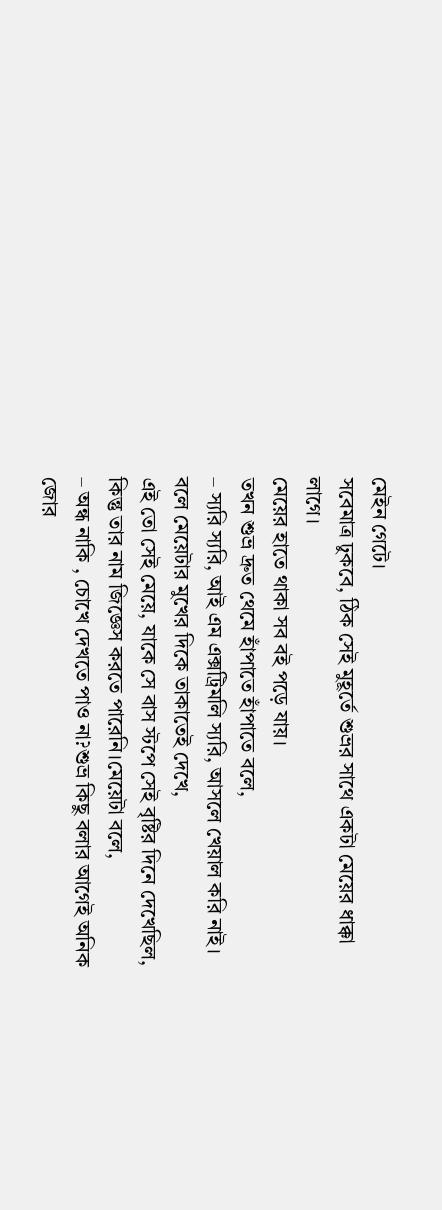মেইন গেটে।
সবেমাত্র ঢুকবে, ঠিক সেই মুহূর্তে শুভ্রর সাথে একটা মেয়ের ধাক্কা লাগে।
মেয়ের হাতে থাকা সব বই পড়ে যায়।
তখন শুভ্র দ্রুত থেমে হাঁপাতে হাঁপাতে বলে,
– স্যরি স্যরি, আই এম এক্সট্রিমলি স্যরি, আসলে খেয়াল করি নাই।
বলে মেয়েটার মুখের দিকে তাকাতেই দেখে,
এই তো সেই মেয়ে, যাকে সে বাস স্টপে সেই বৃষ্টির দিনে দেখেছিল,
কিন্তু তার নাম জিজ্ঞেস করতে পারেনি।মেয়েটা বলে,
– অন্ধ নাকি , চোখে দেখতে পাও না?শুভ্র কিছু বলার আগেই অনিক জোর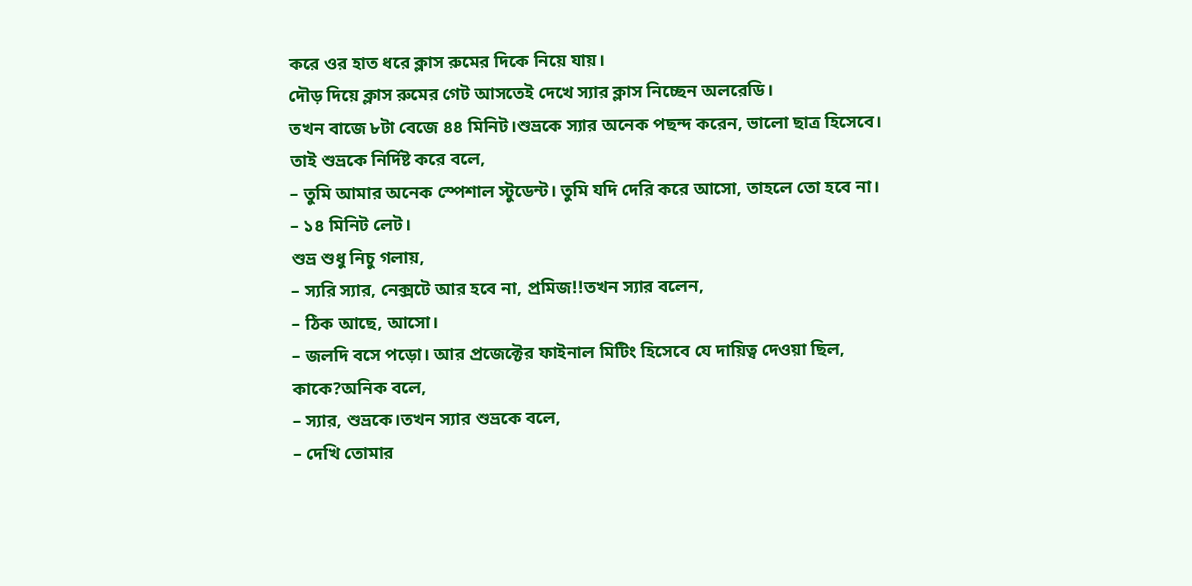করে ওর হাত ধরে ক্লাস রুমের দিকে নিয়ে যায়।
দৌড় দিয়ে ক্লাস রুমের গেট আসতেই দেখে স্যার ক্লাস নিচ্ছেন অলরেডি।
তখন বাজে ৮টা বেজে ৪৪ মিনিট।শুভ্রকে স্যার অনেক পছন্দ করেন, ভালো ছাত্র হিসেবে।
তাই শুভ্রকে নির্দিষ্ট করে বলে,
– তুমি আমার অনেক স্পেশাল স্টুডেন্ট। তুমি যদি দেরি করে আসো, তাহলে তো হবে না।
– ১৪ মিনিট লেট।
শুভ্র শুধু নিচু গলায়,
– স্যরি স্যার, নেক্সটে আর হবে না, প্রমিজ!!তখন স্যার বলেন,
– ঠিক আছে, আসো।
– জলদি বসে পড়ো। আর প্রজেক্টের ফাইনাল মিটিং হিসেবে যে দায়িত্ব দেওয়া ছিল, কাকে?অনিক বলে,
– স্যার, শুভ্রকে।তখন স্যার শুভ্রকে বলে,
– দেখি তোমার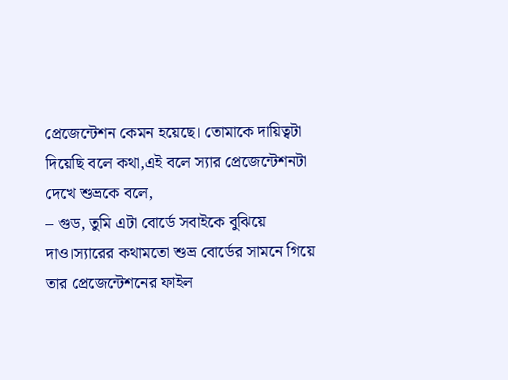প্রেজেন্টেশন কেমন হয়েছে। তোমাকে দায়িত্বটা দিয়েছি বলে কথা,এই বলে স্যার প্রেজেন্টেশনটা দেখে শুভ্রকে বলে,
– গুড, তুমি এটা বোর্ডে সবাইকে বুঝিয়ে দাও।স্যারের কথামতো শুভ্র বোর্ডের সামনে গিয়ে তার প্রেজেন্টেশনের ফাইল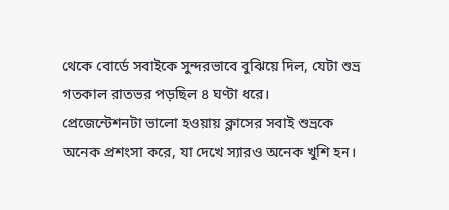থেকে বোর্ডে সবাইকে সুন্দরভাবে বুঝিয়ে দিল, যেটা শুভ্র গতকাল রাতভর পড়ছিল ৪ ঘণ্টা ধরে।
প্রেজেন্টেশনটা ভালো হওয়ায় ক্লাসের সবাই শুভ্রকে অনেক প্রশংসা করে, যা দেখে স্যারও অনেক খুশি হন।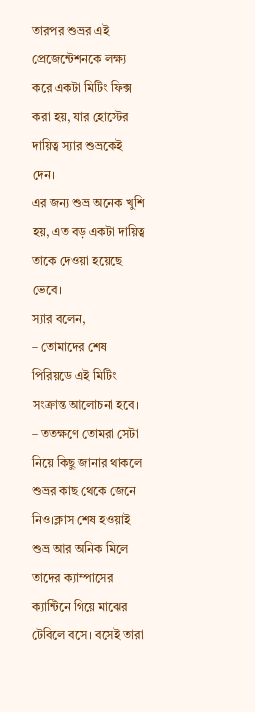তারপর শুভ্রর এই প্রেজেন্টেশনকে লক্ষ্য করে একটা মিটিং ফিক্স করা হয়, যার হোস্টের দায়িত্ব স্যার শুভ্রকেই দেন।
এর জন্য শুভ্র অনেক খুশি হয়, এত বড় একটা দায়িত্ব তাকে দেওয়া হয়েছে ভেবে।
স্যার বলেন,
– তোমাদের শেষ পিরিয়ডে এই মিটিং সংক্রান্ত আলোচনা হবে।
– ততক্ষণে তোমরা সেটা নিয়ে কিছু জানার থাকলে শুভ্রর কাছ থেকে জেনে নিও।ক্লাস শেষ হওয়াই শুভ্র আর অনিক মিলে তাদের ক্যাম্পাসের ক্যান্টিনে গিয়ে মাঝের টেবিলে বসে। বসেই তারা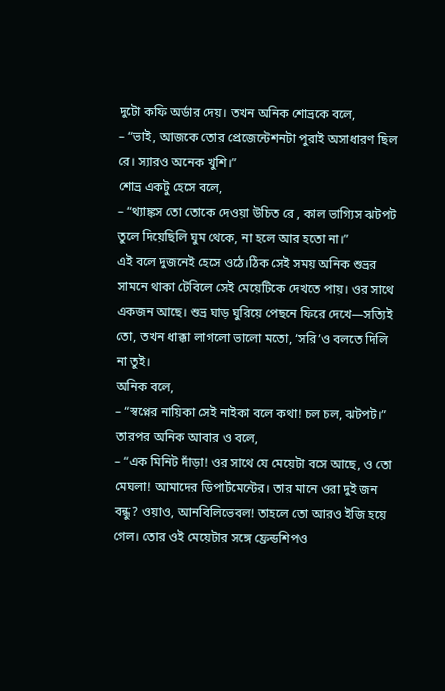দুটো কফি অর্ডার দেয়। তখন অনিক শোভ্রকে বলে,
– “ভাই, আজকে তোর প্রেজেন্টেশনটা পুরাই অসাধারণ ছিল রে। স্যারও অনেক খুশি।”
শোভ্র একটু হেসে বলে,
– “থ্যাঙ্কস তো তোকে দেওয়া উচিত রে , কাল ভাগ্যিস ঝটপট তুলে দিয়েছিলি ঘুম থেকে, না হলে আর হতো না।”
এই বলে দুজনেই হেসে ওঠে।ঠিক সেই সময় অনিক শুভ্রর সামনে থাকা টেবিলে সেই মেয়েটিকে দেখতে পায়। ওর সাথে একজন আছে। শুভ্র ঘাড় ঘুরিয়ে পেছনে ফিরে দেখে—সত্যিই তো, তখন ধাক্কা লাগলো ভালো মতো, ‘সরি’ও বলতে দিলি না তুই।
অনিক বলে,
– “স্বপ্নের নায়িকা সেই নাইকা বলে কথা! চল চল, ঝটপট।”
তারপর অনিক আবার ও বলে,
– “এক মিনিট দাঁড়া! ওর সাথে যে মেয়েটা বসে আছে, ও তো মেঘলা! আমাদের ডিপার্টমেন্টের। তার মানে ওরা দুই জন বন্ধু? ওয়াও, আনবিলিভেবল! তাহলে তো আরও ইজি হয়ে গেল। তোর ওই মেয়েটার সঙ্গে ফ্রেন্ডশিপও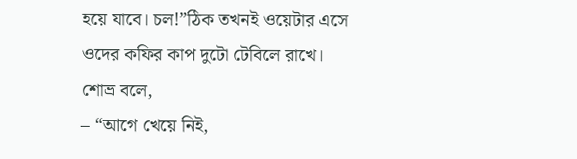হয়ে যাবে। চল!”ঠিক তখনই ওয়েটার এসে ওদের কফির কাপ দুটো টেবিলে রাখে।
শোভ্র বলে,
– “আগে খেয়ে নিই,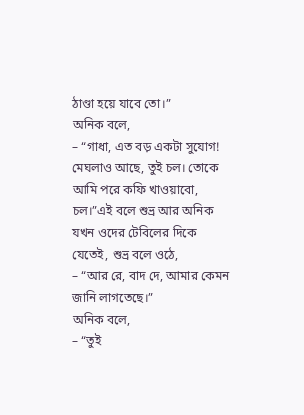ঠাণ্ডা হয়ে যাবে তো।”
অনিক বলে,
– “গাধা, এত বড় একটা সুযোগ! মেঘলাও আছে, তুই চল। তোকে আমি পরে কফি খাওয়াবো, চল।”এই বলে শুভ্র আর অনিক যখন ওদের টেবিলের দিকে যেতেই, শুভ্র বলে ওঠে,
– “আর রে, বাদ দে, আমার কেমন জানি লাগতেছে।”
অনিক বলে,
– “তুই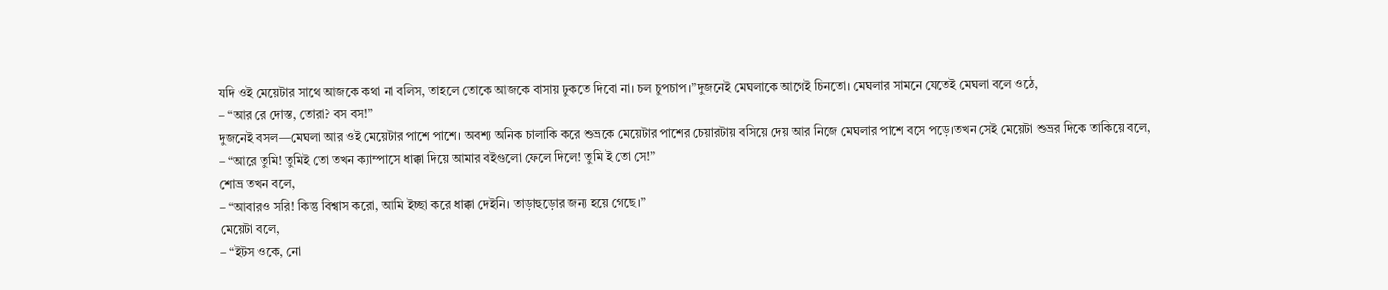যদি ওই মেয়েটার সাথে আজকে কথা না বলিস, তাহলে তোকে আজকে বাসায় ঢুকতে দিবো না। চল চুপচাপ।”দুজনেই মেঘলাকে আগেই চিনতো। মেঘলার সামনে যেতেই মেঘলা বলে ওঠে,
– “আর রে দোস্ত, তোরা? বস বস!”
দুজনেই বসল—মেঘলা আর ওই মেয়েটার পাশে পাশে। অবশ্য অনিক চালাকি করে শুভ্রকে মেয়েটার পাশের চেয়ারটায় বসিয়ে দেয় আর নিজে মেঘলার পাশে বসে পড়ে।তখন সেই মেয়েটা শুভ্রর দিকে তাকিয়ে বলে,
– “আরে তুমি! তুমিই তো তখন ক্যাম্পাসে ধাক্কা দিয়ে আমার বইগুলো ফেলে দিলে! তুমি ই তো সে!”
শোভ্র তখন বলে,
– “আবারও সরি! কিন্তু বিশ্বাস করো, আমি ইচ্ছা করে ধাক্কা দেইনি। তাড়াহুড়োর জন্য হয়ে গেছে।”
মেয়েটা বলে,
– “ইটস ওকে, নো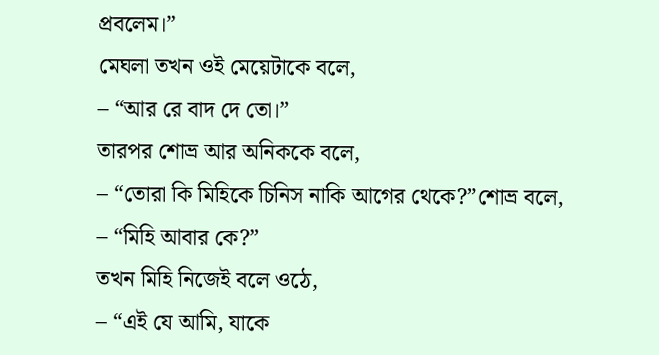প্রবলেম।”
মেঘলা তখন ওই মেয়েটাকে বলে,
– “আর রে বাদ দে তো।”
তারপর শোভ্র আর অনিককে বলে,
– “তোরা কি মিহিকে চিনিস নাকি আগের থেকে?”শোভ্র বলে,
– “মিহি আবার কে?”
তখন মিহি নিজেই বলে ওঠে,
– “এই যে আমি, যাকে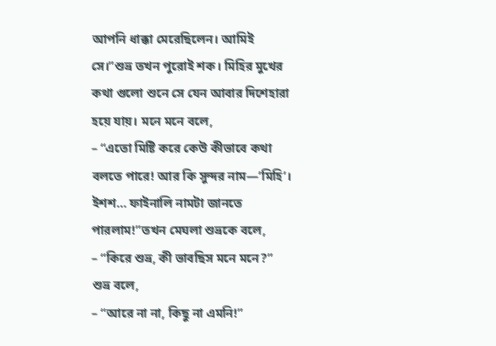আপনি ধাক্কা মেরেছিলেন। আমিই সে।”শুভ্র তখন পুরোই শক। মিহির মুখের কথা গুলো শুনে সে যেন আবার দিশেহারা হয়ে যায়। মনে মনে বলে,
– “এতো মিষ্টি করে কেউ কীভাবে কথা বলতে পারে! আর কি সুন্দর নাম—’মিহি’। ইশশ… ফাইনালি নামটা জানতে পারলাম!”তখন মেঘলা শুভ্রকে বলে,
– “কিরে শুভ্র, কী ভাবছিস মনে মনে?”
শুভ্র বলে,
– “আরে না না, কিছু না এমনি!”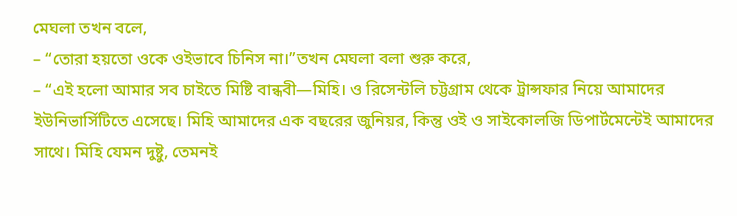মেঘলা তখন বলে,
– “তোরা হয়তো ওকে ওইভাবে চিনিস না।”তখন মেঘলা বলা শুরু করে,
– “এই হলো আমার সব চাইতে মিষ্টি বান্ধবী—মিহি। ও রিসেন্টলি চট্টগ্রাম থেকে ট্রান্সফার নিয়ে আমাদের ইউনিভার্সিটিতে এসেছে। মিহি আমাদের এক বছরের জুনিয়র, কিন্তু ওই ও সাইকোলজি ডিপার্টমেন্টেই আমাদের সাথে। মিহি যেমন দুষ্টু, তেমনই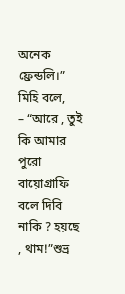অনেক ফ্রেন্ডলি।”
মিহি বলে,
– “আরে , তুই কি আমার পুরো বায়োগ্রাফি বলে দিবি নাকি ? হয়ছে , থাম!”শুভ্র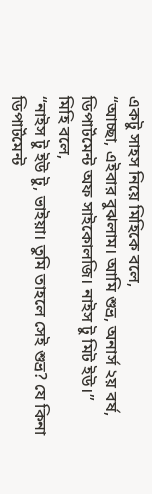একটু সাহস নিয়ে মিহিকে বলে,
“আচ্ছা, এইবার বুঝলাম। আমি শুভ্র, অনার্স ২য় বর্ষ, ডিপার্টমেন্ট অফ সাইকোলজি। নাইস টু মিট ইউ।”
মিহি বলে,
“নাইস টু ইউ টু, ভাইয়া। তুমি তাহলে সেই শুভ্র? যে কিনা ডিপার্টমেন্ট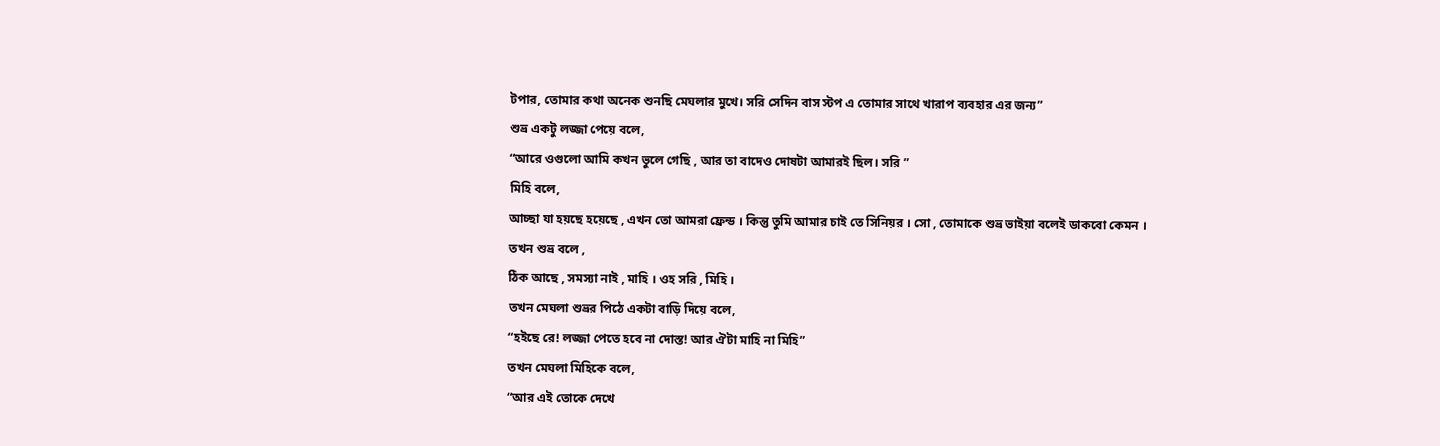টপার, তোমার কথা অনেক শুনছি মেঘলার মুখে। সরি সেদিন বাস স্টপ এ তোমার সাথে খারাপ ব্যবহার এর জন্য”
শুভ্র একটু লজ্জা পেয়ে বলে,
“আরে ওগুলো আমি কখন ভুলে গেছি , আর তা বাদেও দোষটা আমারই ছিল। সরি ”
মিহি বলে,
আচ্ছা যা হয়ছে হয়েছে , এখন তো আমরা ফ্রেন্ড । কিন্তু তুমি আমার চাই তে সিনিয়র । সো , তোমাকে শুভ্র ভাইয়া বলেই ডাকবো কেমন ।
তখন শুভ্র বলে ,
ঠিক আছে , সমস্যা নাই , মাহি । ওহ সরি , মিহি ।
তখন মেঘলা শুভ্রর পিঠে একটা বাড়ি দিয়ে বলে,
“হইছে রে! লজ্জা পেতে হবে না দোস্ত! আর ঐটা মাহি না মিহি”
তখন মেঘলা মিহিকে বলে,
“আর এই তোকে দেখে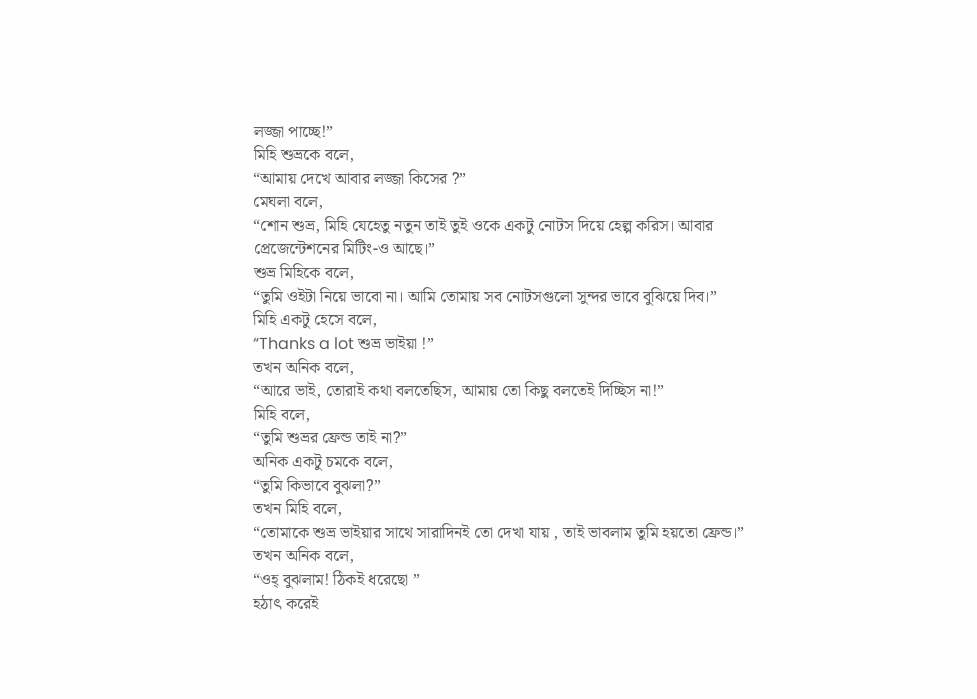লজ্জা পাচ্ছে!”
মিহি শুভ্রকে বলে,
“আমায় দেখে আবার লজ্জা কিসের ?”
মেঘলা বলে,
“শোন শুভ্র, মিহি যেহেতু নতুন তাই তুই ওকে একটু নোটস দিয়ে হেল্প করিস। আবার প্রেজেন্টেশনের মিটিং-ও আছে।”
শুভ্র মিহিকে বলে,
“তুমি ওইটা নিয়ে ভাবো না। আমি তোমায় সব নোটসগুলো সুন্দর ভাবে বুঝিয়ে দিব।”
মিহি একটু হেসে বলে,
“Thanks a lot শুভ্র ভাইয়া !”
তখন অনিক বলে,
“আরে ভাই, তোরাই কথা বলতেছিস, আমায় তো কিছু বলতেই দিচ্ছিস না!”
মিহি বলে,
“তুমি শুভ্রর ফ্রেন্ড তাই না?”
অনিক একটু চমকে বলে,
“তুমি কিভাবে বুঝলা?”
তখন মিহি বলে,
“তোমাকে শুভ্র ভাইয়ার সাথে সারাদিনই তো দেখা যায় , তাই ভাবলাম তুমি হয়তো ফ্রেন্ড।”
তখন অনিক বলে,
“ওহ্ বুঝলাম! ঠিকই ধরেছো ”
হঠাৎ করেই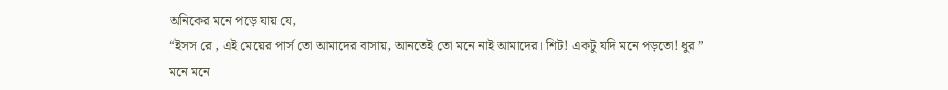অনিকের মনে পড়ে যায় যে,
“ইসস রে , এই মেয়ের পার্স তো আমাদের বাসায়, আনতেই তো মনে নাই আমাদের। শিট! একটু যদি মনে পড়তো! ধুর ”
মনে মনে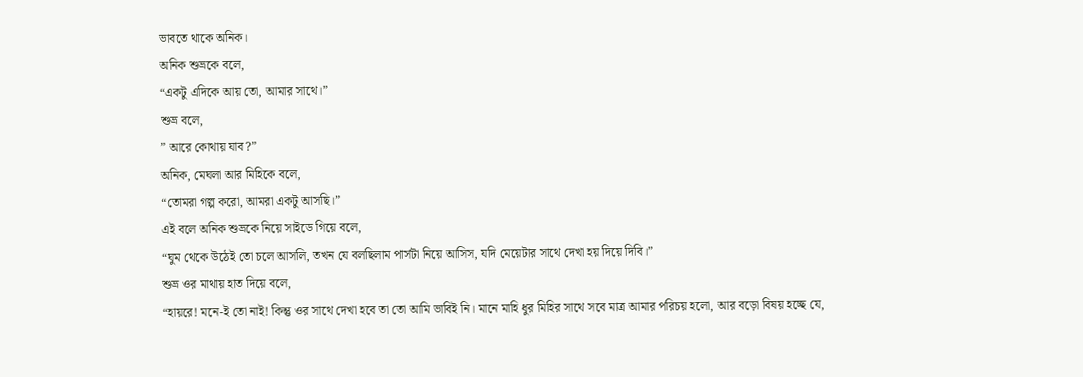ভাবতে থাকে অনিক।
অনিক শুভ্রকে বলে,
“একটু এদিকে আয় তো, আমার সাথে।”
শুভ্র বলে,
” আরে কোথায় যাব?”
অনিক, মেঘলা আর মিহিকে বলে,
“তোমরা গল্প করো, আমরা একটু আসছি।”
এই বলে অনিক শুভ্রকে নিয়ে সাইডে গিয়ে বলে,
“ঘুম থেকে উঠেই তো চলে আসলি, তখন যে বলছিলাম পার্সটা নিয়ে আসিস, যদি মেয়েটার সাথে দেখা হয় দিয়ে দিবি।”
শুভ্র ওর মাথায় হাত দিয়ে বলে,
“হায়রে! মনে-ই তো নাই! কিন্তু ওর সাথে দেখা হবে তা তো আমি ভাবিই নি। মানে মাহি ধুর মিহির সাথে সবে মাত্র আমার পরিচয় হলো, আর বড়ো বিষয় হচ্ছে যে,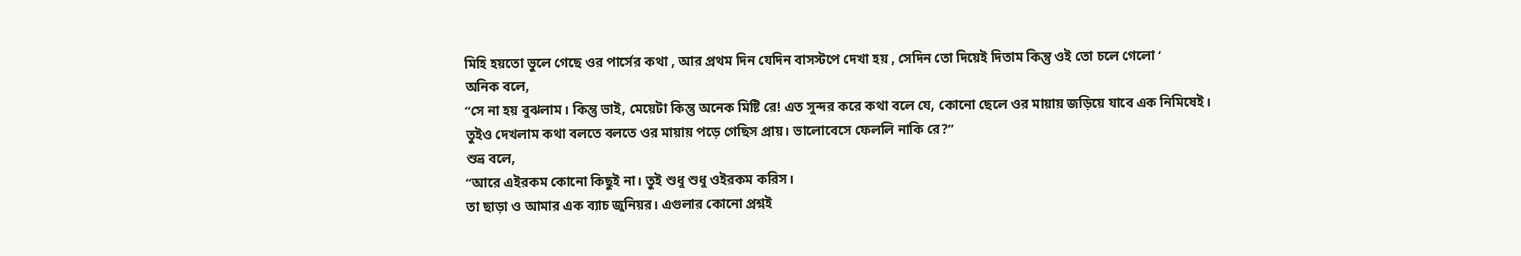মিহি হয়তো ভুলে গেছে ওর পার্সের কথা , আর প্রথম দিন যেদিন বাসস্টপে দেখা হয় , সেদিন তো দিয়েই দিতাম কিন্তু ওই তো চলে গেলো ‘
অনিক বলে,
“সে না হয় বুঝলাম। কিন্তু ভাই, মেয়েটা কিন্তু অনেক মিষ্টি রে! এত সুন্দর করে কথা বলে যে, কোনো ছেলে ওর মায়ায় জড়িয়ে যাবে এক নিমিষেই।
তুইও দেখলাম কথা বলতে বলতে ওর মায়ায় পড়ে গেছিস প্রায়। ভালোবেসে ফেললি নাকি রে?”
শুভ্র বলে,
“আরে এইরকম কোনো কিছুই না। তুই শুধু শুধু ওইরকম করিস।
তা ছাড়া ও আমার এক ব্যাচ জুনিয়র। এগুলার কোনো প্রশ্নই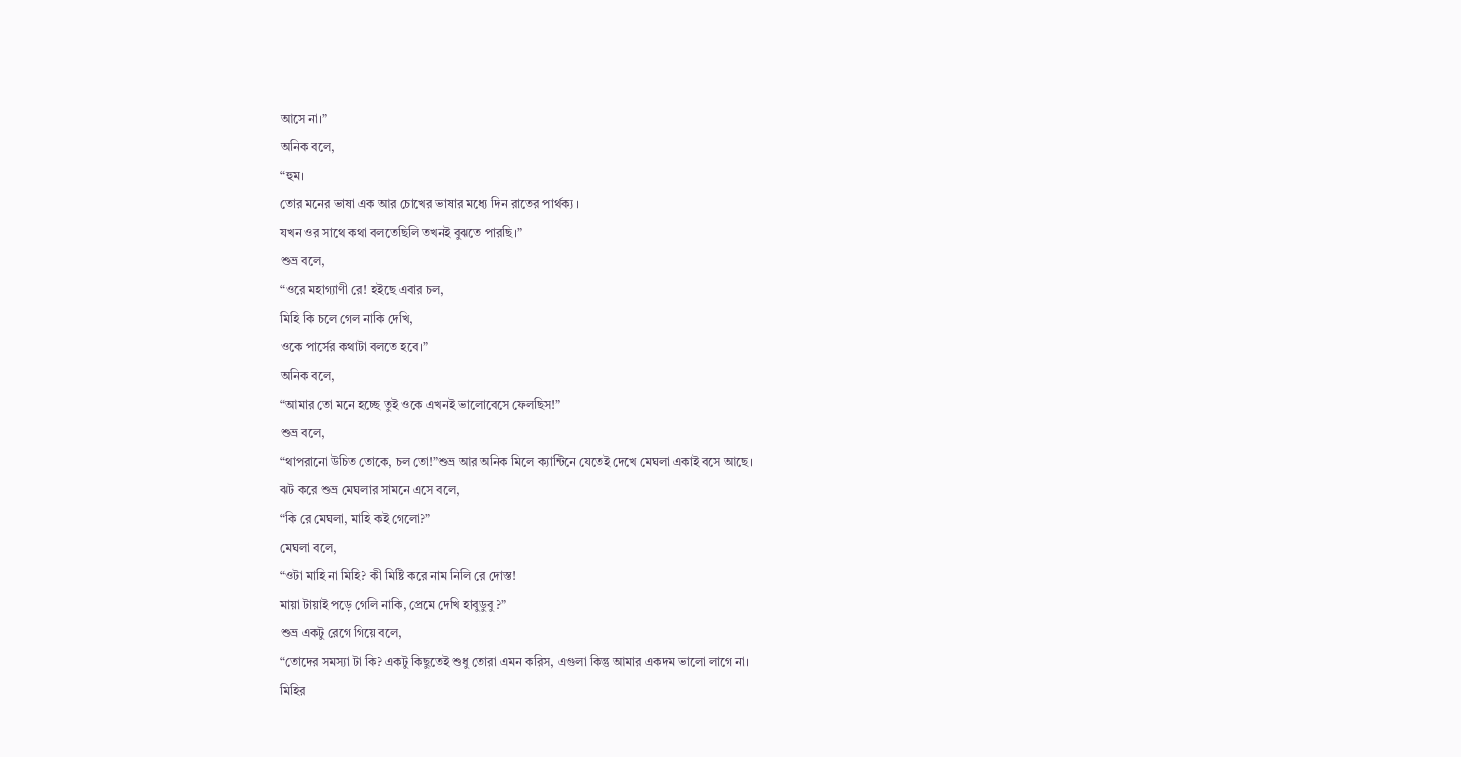আসে না।”
অনিক বলে,
“হুম।
তোর মনের ভাষা এক আর চোখের ভাষার মধ্যে দিন রাতের পার্থক্য ।
যখন ওর সাথে কথা বলতেছিলি তখনই বুঝতে পারছি।”
শুভ্র বলে,
“ওরে মহাগ্যাণী রে! হইছে এবার চল,
মিহি কি চলে গেল নাকি দেখি,
ওকে পার্সের কথাটা বলতে হবে।”
অনিক বলে,
“আমার তো মনে হচ্ছে তুই ওকে এখনই ভালোবেসে ফেলছিস!”
শুভ্র বলে,
“থাপরানো উচিত তোকে, চল তো!”শুভ্র আর অনিক মিলে ক্যান্টিনে যেতেই দেখে মেঘলা একাই বসে আছে।
ঝট করে শুভ্র মেঘলার সামনে এসে বলে,
“কি রে মেঘলা, মাহি কই গেলো?”
মেঘলা বলে,
“ওটা মাহি না মিহি? কী মিষ্টি করে নাম নিলি রে দোস্ত!
মায়া টায়াই পড়ে গেলি নাকি, প্রেমে দেখি হাবুডুবু ?”
শুভ্র একটু রেগে গিয়ে বলে,
“তোদের সমস্যা টা কি? একটু কিছুতেই শুধু তোরা এমন করিস, এগুলা কিন্তু আমার একদম ভালো লাগে না।
মিহির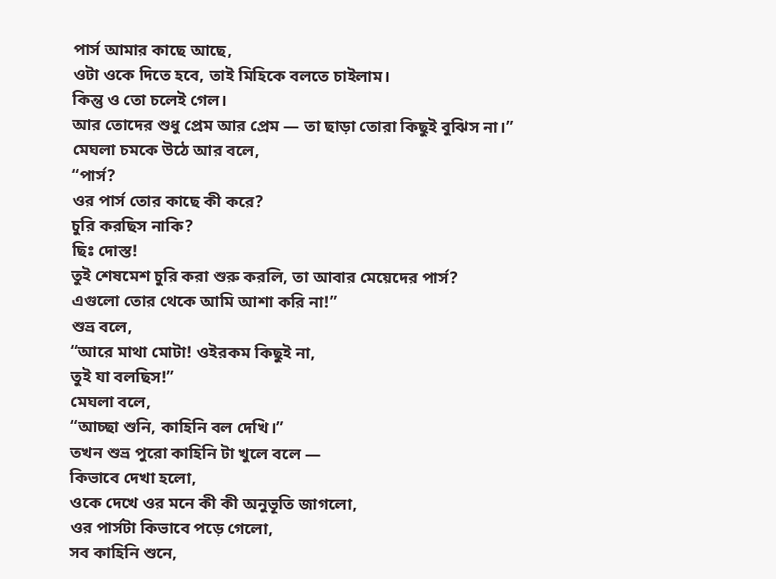পার্স আমার কাছে আছে,
ওটা ওকে দিতে হবে, তাই মিহিকে বলতে চাইলাম।
কিন্তু ও তো চলেই গেল।
আর তোদের শুধু প্রেম আর প্রেম — তা ছাড়া তোরা কিছুই বুঝিস না।”
মেঘলা চমকে উঠে আর বলে,
“পার্স?
ওর পার্স তোর কাছে কী করে?
চুরি করছিস নাকি?
ছিঃ দোস্ত!
তুই শেষমেশ চুরি করা শুরু করলি, তা আবার মেয়েদের পার্স?
এগুলো তোর থেকে আমি আশা করি না!”
শুভ্র বলে,
“আরে মাথা মোটা! ওইরকম কিছুই না,
তুই যা বলছিস!”
মেঘলা বলে,
“আচ্ছা শুনি, কাহিনি বল দেখি।”
তখন শুভ্র পুরো কাহিনি টা খুলে বলে —
কিভাবে দেখা হলো,
ওকে দেখে ওর মনে কী কী অনুভূতি জাগলো,
ওর পার্সটা কিভাবে পড়ে গেলো,
সব কাহিনি শুনে,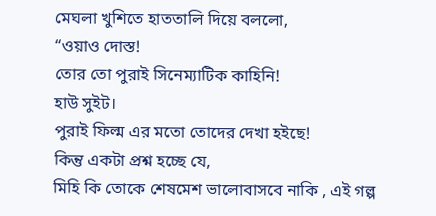মেঘলা খুশিতে হাততালি দিয়ে বললো,
“ওয়াও দোস্ত!
তোর তো পুরাই সিনেম্যাটিক কাহিনি!
হাউ সুইট।
পুরাই ফিল্ম এর মতো তোদের দেখা হইছে!
কিন্তু একটা প্রশ্ন হচ্ছে যে,
মিহি কি তোকে শেষমেশ ভালোবাসবে নাকি , এই গল্প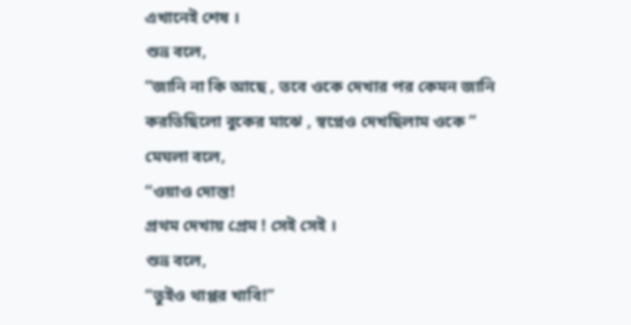এখানেই শেষ ।
শুভ্র বলে,
“জানি না কি আছে , তবে ওকে দেখার পর কেমন জানি করতিছিলো বুকের মাঝে , স্বপ্নেও দেখছিলাম ওকে ”
মেঘলা বলে,
“ওয়াও দোস্ত!
প্রথম দেখায় প্রেম ! সেই সেই ।
শুভ্র বলে,
“তুইও থাপ্পর খাবি!”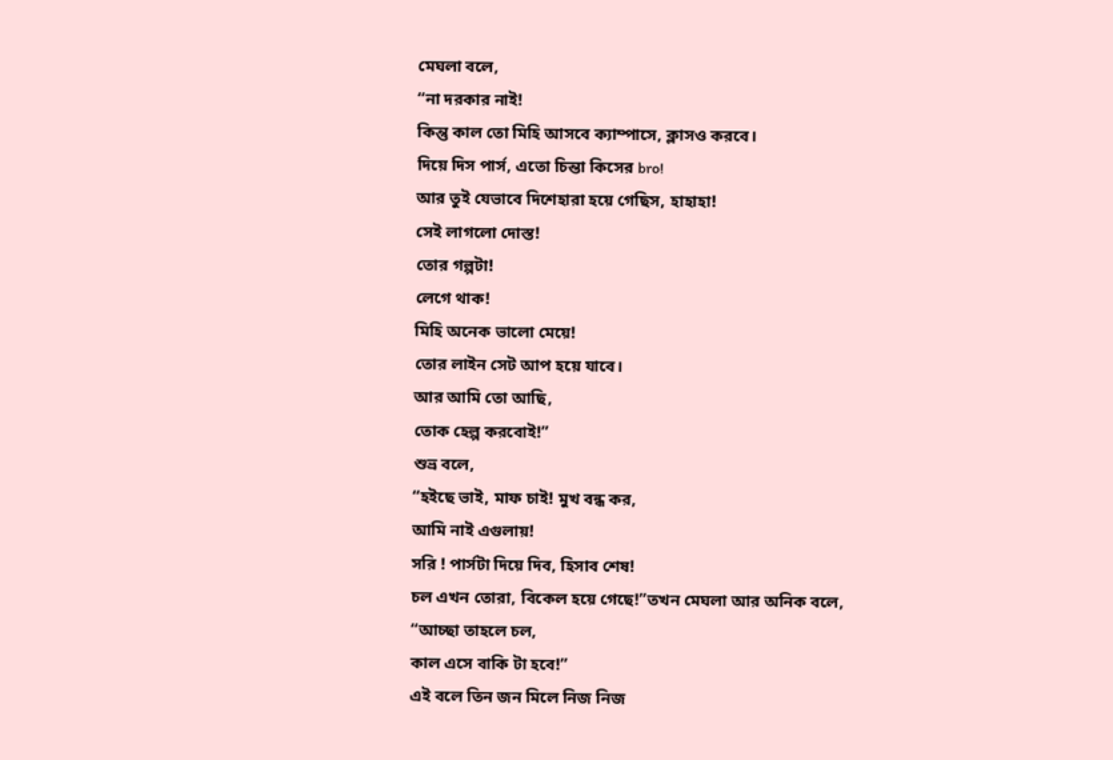মেঘলা বলে,
“না দরকার নাই!
কিন্তু কাল তো মিহি আসবে ক্যাম্পাসে, ক্লাসও করবে।
দিয়ে দিস পার্স, এতো চিন্তা কিসের bro!
আর তুই যেভাবে দিশেহারা হয়ে গেছিস, হাহাহা!
সেই লাগলো দোস্ত!
তোর গল্পটা!
লেগে থাক!
মিহি অনেক ভালো মেয়ে!
তোর লাইন সেট আপ হয়ে যাবে।
আর আমি তো আছি,
তোক হেল্প করবোই!”
শুভ্র বলে,
“হইছে ভাই, মাফ চাই! মুখ বন্ধ কর,
আমি নাই এগুলায়!
সরি ! পার্সটা দিয়ে দিব, হিসাব শেষ!
চল এখন তোরা, বিকেল হয়ে গেছে!”তখন মেঘলা আর অনিক বলে,
“আচ্ছা তাহলে চল,
কাল এসে বাকি টা হবে!”
এই বলে তিন জন মিলে নিজ নিজ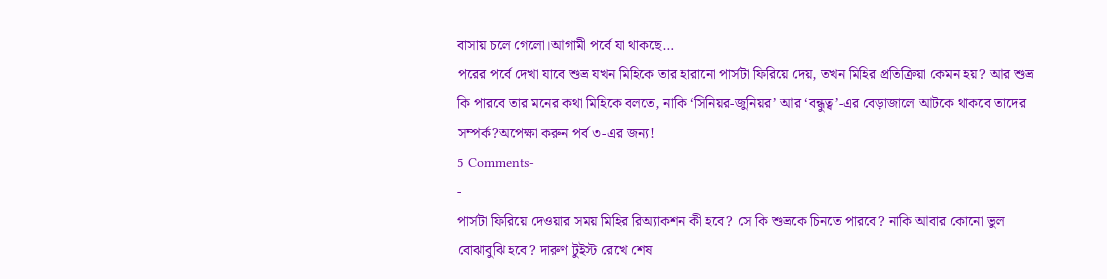বাসায় চলে গেলো।আগামী পর্বে যা থাকছে…
পরের পর্বে দেখা যাবে শুভ্র যখন মিহিকে তার হারানো পার্সটা ফিরিয়ে দেয়, তখন মিহির প্রতিক্রিয়া কেমন হয়? আর শুভ্র কি পারবে তার মনের কথা মিহিকে বলতে, নাকি ‘সিনিয়র-জুনিয়র’ আর ‘বন্ধুত্ব’-এর বেড়াজালে আটকে থাকবে তাদের সম্পর্ক?অপেক্ষা করুন পর্ব ৩-এর জন্য!
5 Comments-
-
পার্সটা ফিরিয়ে দেওয়ার সময় মিহির রিঅ্যাকশন কী হবে? সে কি শুভ্রকে চিনতে পারবে? নাকি আবার কোনো ভুল বোঝাবুঝি হবে? দারুণ টুইস্ট রেখে শেষ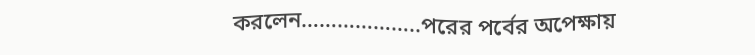করলেন………………..পরের পর্বের অপেক্ষায়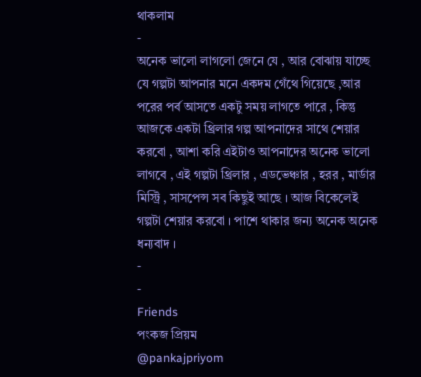থাকলাম
-
অনেক ভালো লাগলো জেনে যে , আর বোঝায় যাচ্ছে যে গল্পটা আপনার মনে একদম গেঁথে গিয়েছে ,আর পরের পর্ব আসতে একটু সময় লাগতে পারে , কিন্তু আজকে একটা থ্রিলার গল্প আপনাদের সাথে শেয়ার করবো , আশা করি এইটাও আপনাদের অনেক ভালো লাগবে , এই গল্পটা থ্রিলার , এডভেঞ্চার , হরর , মার্ডার মিস্ট্রি , সাসপেন্স সব কিছুই আছে । আজ বিকেলেই গল্পটা শেয়ার করবো । পাশে থাকার জন্য অনেক অনেক ধন্যবাদ ।
-
-
Friends
পংকজ প্রিয়ম
@pankajpriyom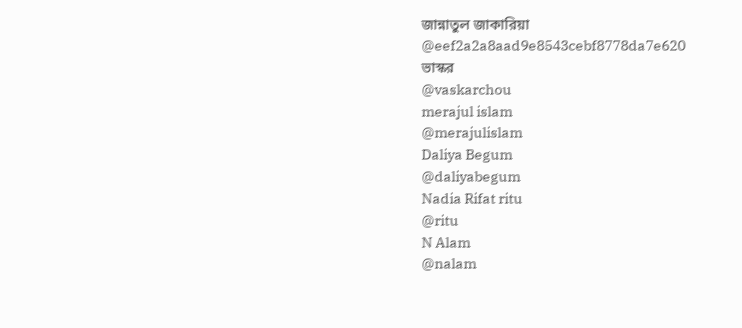জান্নাতুল জাকারিয়া
@eef2a2a8aad9e8543cebf8778da7e620
ভাস্কর
@vaskarchou
merajul islam
@merajulislam
Daliya Begum
@daliyabegum
Nadia Rifat ritu
@ritu
N Alam
@nalam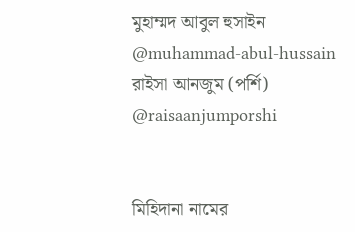মুহাম্মদ আবুল হুসাইন
@muhammad-abul-hussain
রাইসা আনজুম (পর্শি)
@raisaanjumporshi


মিহিদানা নামের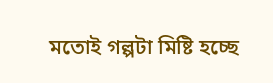মতোই গল্পটা মিষ্টি হচ্ছে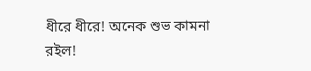ধীরে ধীরে! অনেক শুভ কামনা রইল!